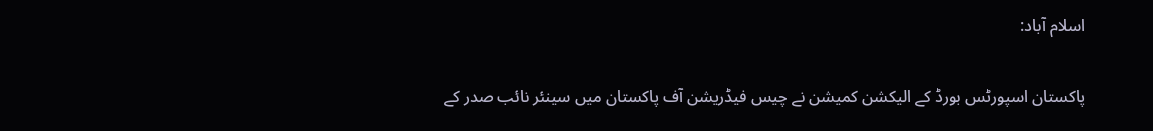اسلام آباد:

پاکستان اسپورٹس بورڈ کے الیکشن کمیشن نے چیس فیڈریشن آف پاکستان میں سینئر نائب صدر کے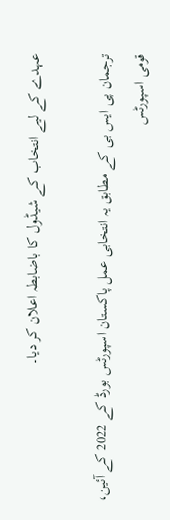عہدے کے لیے انتخاب کے شیڈول کا باضابطہ اعلان کر دیا۔

ترجمان پی ایس بی کے مطابق یہ انتخابی عمل پاکستان اسپورٹس بورڈ کے 2022 کے آئین، قومی اسپورٹس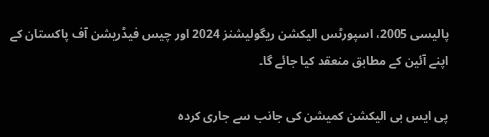پالیسی 2005، اسپورٹس الیکشن ریگولیشنز 2024 اور چیس فیڈریشن آف پاکستان کے اپنے آئین کے مطابق منعقد کیا جائے گا۔

پی ایس بی الیکشن کمیشن کی جانب سے جاری کردہ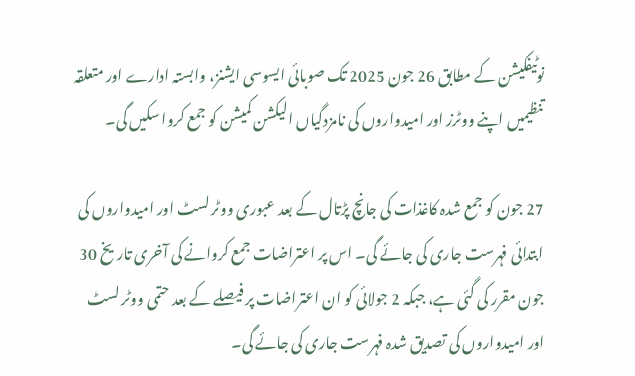نوٹیفکیشن کے مطابق 26 جون 2025 تک صوبائی ایسوسی ایشنز، وابستہ ادارے اور متعلقہ تنظیمیں اپنے ووٹرز اور امیدواروں کی نامزدگیاں الیکشن کمیشن کو جمع کروا سکیں گی۔

27 جون کو جمع شدہ کاغذات کی جانچ پڑتال کے بعد عبوری ووٹر لسٹ اور امیدواروں کی ابتدائی فہرست جاری کی جائے گی۔ اس پر اعتراضات جمع کروانے کی آخری تاریخ 30 جون مقرر کی گئی ہے، جبکہ 2 جولائی کو ان اعتراضات پر فیصلے کے بعد حتمی ووٹر لسٹ اور امیدواروں کی تصدیق شدہ فہرست جاری کی جائے گی۔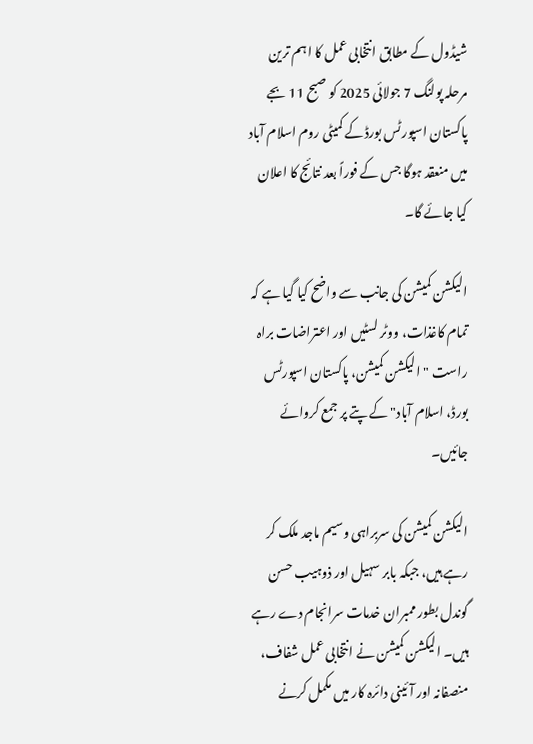شیڈول کے مطابق انتخابی عمل کا اہم ترین مرحلہ پولنگ 7 جولائی 2025 کو صبح 11 بجے پاکستان اسپورٹس بورڈ کے کمیٹی روم اسلام آباد میں منعقد ہوگا جس کے فوراً بعد نتائج کا اعلان کیا جائے گا۔

الیکشن کمیشن کی جانب سے واضح کیا گیا ہے کہ تمام کاغذات، ووٹر لسٹیں اور اعتراضات براہ راست "الیکشن کمیشن، پاکستان اسپورٹس بورڈ، اسلام آباد" کے پتے پر جمع کروائے جائیں۔

الیکشن کمیشن کی سربراہی وسیم ماجد ملک کر رہے ہیں، جبکہ بابر سہیل اور ذوہیب حسن گوندل بطور ممبران خدمات سرانجام دے رہے ہیں۔ الیکشن کمیشن نے انتخابی عمل شفاف، منصفانہ اور آئینی دائرہ کار میں مکمل کرنے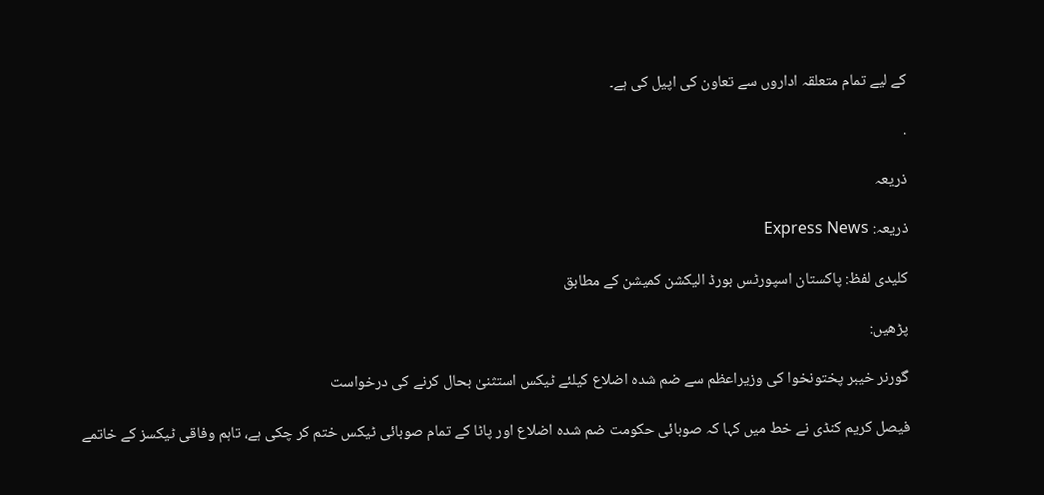کے لیے تمام متعلقہ اداروں سے تعاون کی اپیل کی ہے۔

.

ذریعہ

ذریعہ: Express News

کلیدی لفظ: پاکستان اسپورٹس بورڈ الیکشن کمیشن کے مطابق

پڑھیں:

گورنر خیبر پختونخوا کی وزیراعظم سے ضم شدہ اضلاع کیلئے ٹیکس استثنیٰ بحال کرنے کی درخواست

فیصل کریم کنڈی نے خط میں کہا کہ صوبائی حکومت ضم شدہ اضلاع اور پاٹا کے تمام صوبائی ٹیکس ختم کر چکی ہے، تاہم وفاقی ٹیکسز کے خاتمے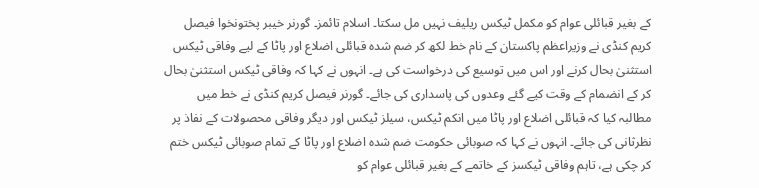کے بغیر قبائلی عوام کو مکمل ٹیکس ریلیف نہیں مل سکتا۔ اسلام تائمز۔ گورنر خیبر پختونخوا فیصل کریم کنڈی نے وزیراعظم پاکستان کے نام خط لکھ کر ضم شدہ قبائلی اضلاع اور پاٹا کے لیے وفاقی ٹیکس استثنیٰ بحال کرنے اور اس میں توسیع کی درخواست کی ہے۔ انہوں نے کہا کہ وفاقی ٹیکس استثنیٰ بحال کر کے انضمام کے وقت کیے گئے وعدوں کی پاسداری کی جائے۔ گورنر فیصل کریم کنڈی نے خط میں مطالبہ کیا کہ قبائلی اضلاع اور پاٹا میں انکم ٹیکس، سیلز ٹیکس اور دیگر وفاقی محصولات کے نفاذ پر نظرثانی کی جائے۔ انہوں نے کہا کہ صوبائی حکومت ضم شدہ اضلاع اور پاٹا کے تمام صوبائی ٹیکس ختم کر چکی ہے، تاہم وفاقی ٹیکسز کے خاتمے کے بغیر قبائلی عوام کو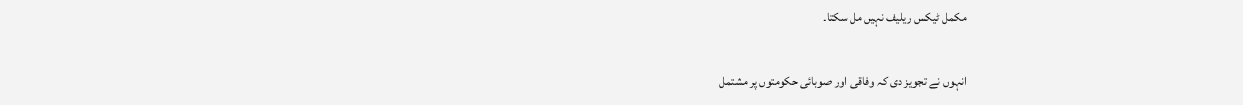مکمل ٹیکس ریلیف نہیں مل سکتا۔

انہوں نے تجویز دی کہ وفاقی اور صوبائی حکومتوں پر مشتمل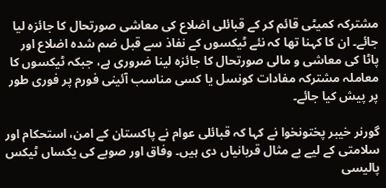مشترکہ کمیٹی قائم کر کے قبائلی اضلاع کی معاشی صورتحال کا جائزہ لیا جائے۔ ان کا کہنا تھا کہ نئے ٹیکسوں کے نفاذ سے قبل ضم شدہ اضلاع اور پاٹا کی معاشی و مالی صورتحال کا جائزہ لینا ضروری ہے، جبکہ ٹیکسوں کا معاملہ مشترکہ مفادات کونسل یا کسی مناسب آئینی فورم پر فوری طور پر پیش کیا جائے۔

گورنر خیبر پختونخوا نے کہا کہ قبائلی عوام نے پاکستان کے امن، استحکام اور سلامتی کے لیے بے مثال قربانیاں دی ہیں۔ وفاق اور صوبے کی یکساں ٹیکس پالیسی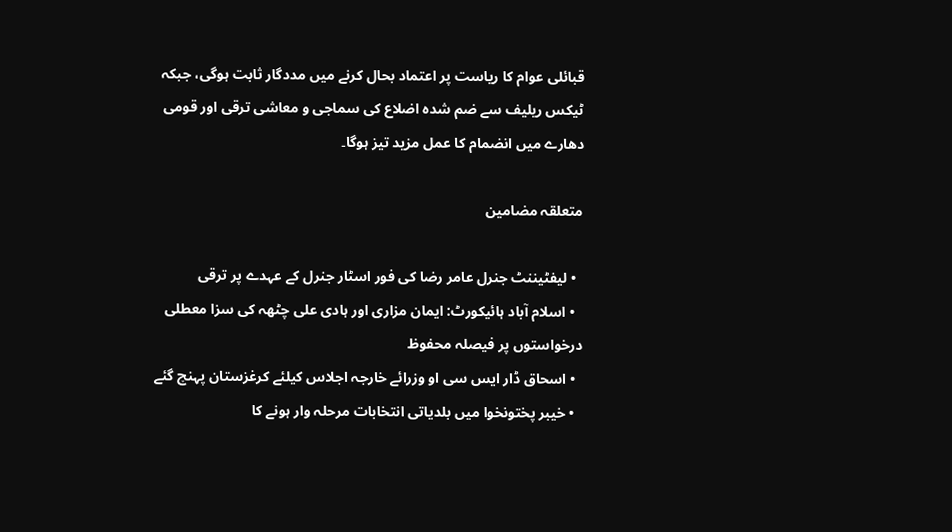قبائلی عوام کا ریاست پر اعتماد بحال کرنے میں مددگار ثابت ہوگی، جبکہ ٹیکس ریلیف سے ضم شدہ اضلاع کی سماجی و معاشی ترقی اور قومی دھارے میں انضمام کا عمل مزید تیز ہوگا۔

متعلقہ مضامین

  • لیفٹیننٹ جنرل عامر رضا کی فور اسٹار جنرل کے عہدے پر ترقی
  • اسلام آباد ہائیکورٹ: ایمان مزاری اور ہادی علی چٹھہ کی سزا معطلی درخواستوں پر فیصلہ محفوظ
  • اسحاق ڈار ایس سی او وزرائے خارجہ اجلاس کیلئے کرغزستان پہنچ گئے
  • خیبر پختونخوا میں بلدیاتی انتخابات مرحلہ وار ہونے کا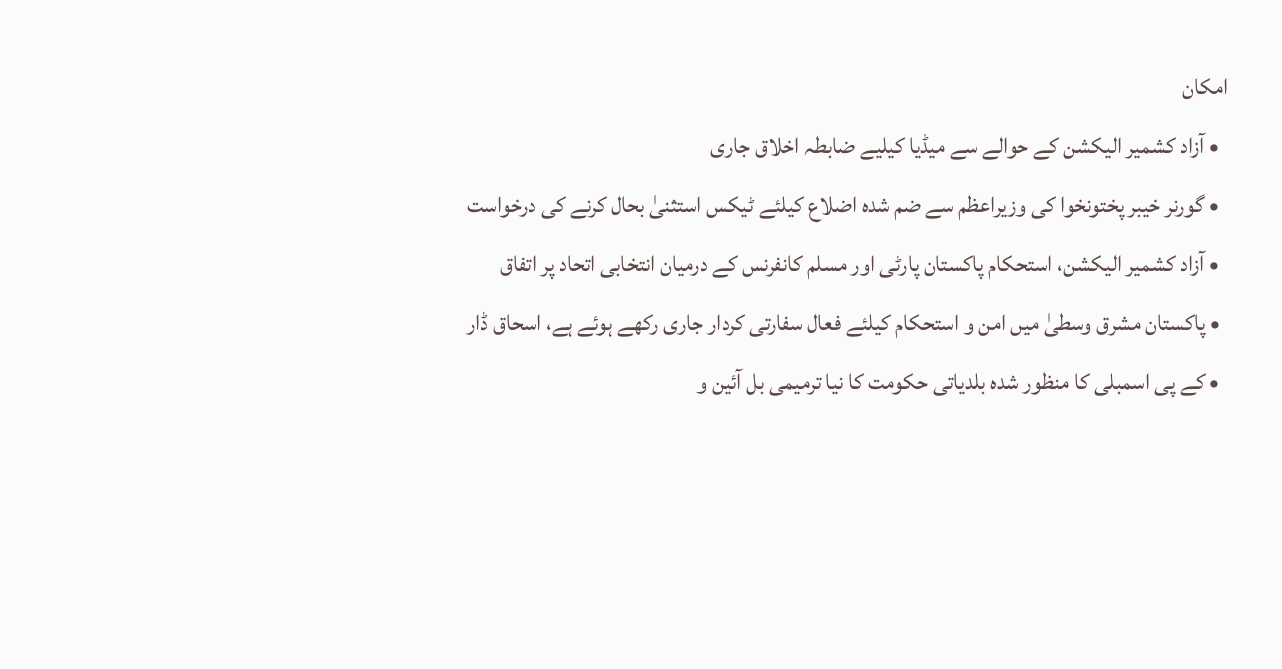امکان
  • آزاد کشمیر الیکشن کے حوالے سے میڈیا کیلیے ضابطہ اخلاق جاری
  • گورنر خیبر پختونخوا کی وزیراعظم سے ضم شدہ اضلاع کیلئے ٹیکس استثنیٰ بحال کرنے کی درخواست
  • آزاد کشمیر الیکشن، استحکام پاکستان پارٹی اور مسلم کانفرنس کے درمیان انتخابی اتحاد پر اتفاق
  • پاکستان مشرق وسطیٰ میں امن و استحکام کیلئے فعال سفارتی کردار جاری رکھے ہوئے ہے، اسحاق ڈار
  • کے پی اسمبلی کا منظور شدہ بلدیاتی حکومت کا نیا ترمیمی بل آئین و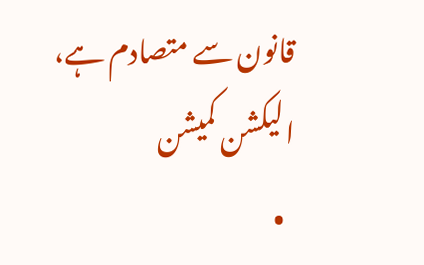قانون سے متصادم ہے، الیکشن کمیشن
  •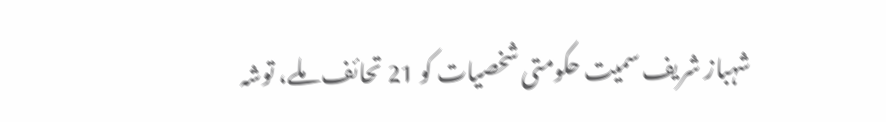شہباز شریف سمیت حکومتی شخصیات کو 21 تحائف ملے، توشہ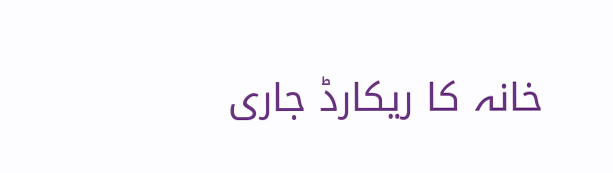خانہ کا ریکارڈ جاری